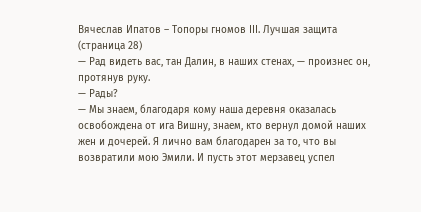Вячеслав Ипатов – Топоры гномов III. Лучшая защита (страница 28)
— Рад видеть вас, тан Далин, в наших стенах, — произнес он, протянув руку.
— Рады?
— Мы знаем, благодаря кому наша деревня оказалась освобождена от ига Вишну, знаем, кто вернул домой наших жен и дочерей. Я лично вам благодарен за то, что вы возвратили мою Эмили. И пусть этот мерзавец успел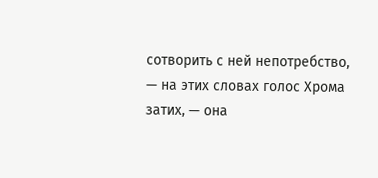сотворить с ней непотребство, — на этих словах голос Хрома затих, — она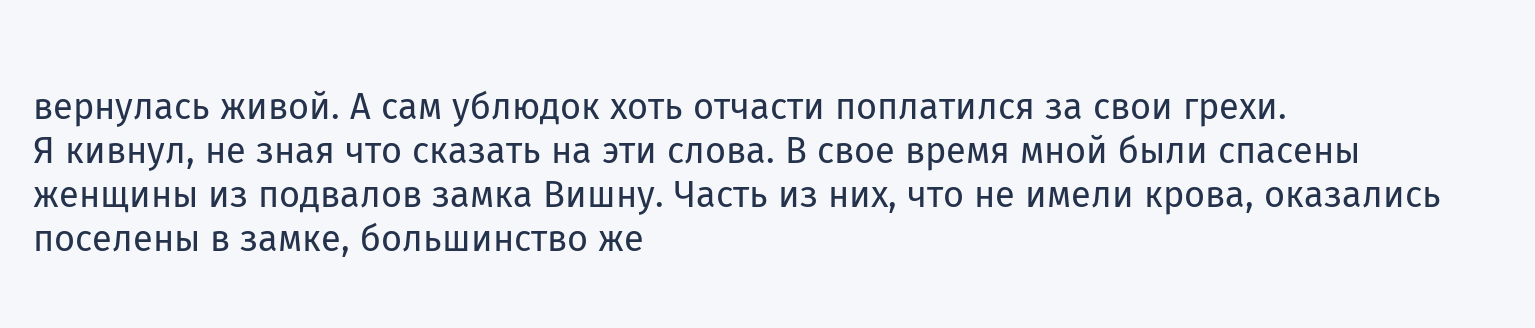вернулась живой. А сам ублюдок хоть отчасти поплатился за свои грехи.
Я кивнул, не зная что сказать на эти слова. В свое время мной были спасены женщины из подвалов замка Вишну. Часть из них, что не имели крова, оказались поселены в замке, большинство же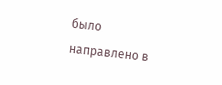было направлено в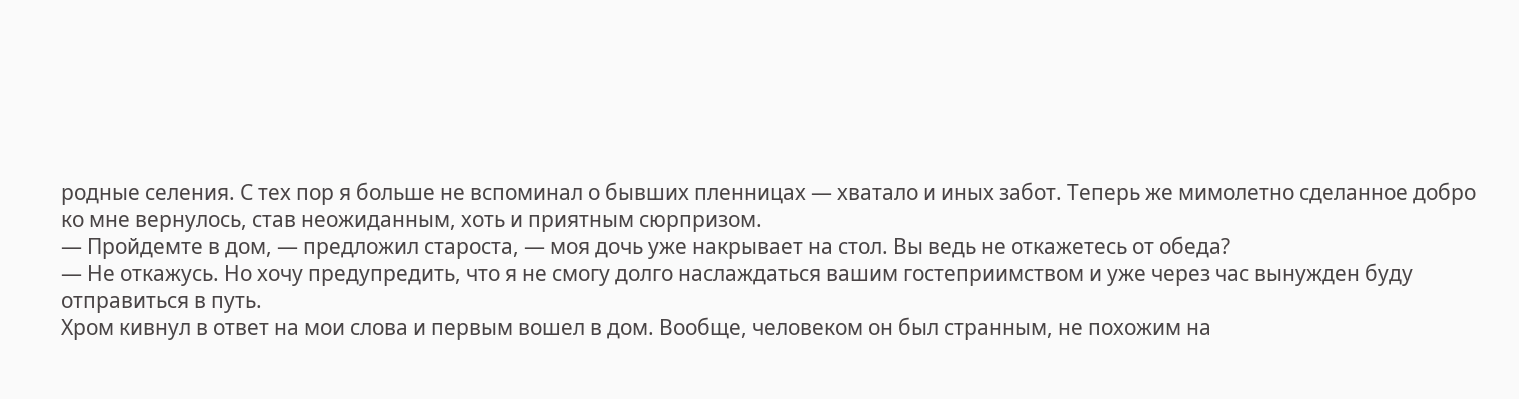родные селения. С тех пор я больше не вспоминал о бывших пленницах — хватало и иных забот. Теперь же мимолетно сделанное добро ко мне вернулось, став неожиданным, хоть и приятным сюрпризом.
— Пройдемте в дом, — предложил староста, — моя дочь уже накрывает на стол. Вы ведь не откажетесь от обеда?
— Не откажусь. Но хочу предупредить, что я не смогу долго наслаждаться вашим гостеприимством и уже через час вынужден буду отправиться в путь.
Хром кивнул в ответ на мои слова и первым вошел в дом. Вообще, человеком он был странным, не похожим на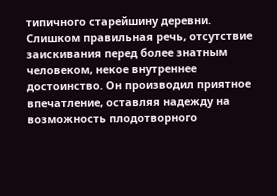типичного старейшину деревни. Слишком правильная речь, отсутствие заискивания перед более знатным человеком, некое внутреннее достоинство. Он производил приятное впечатление, оставляя надежду на возможность плодотворного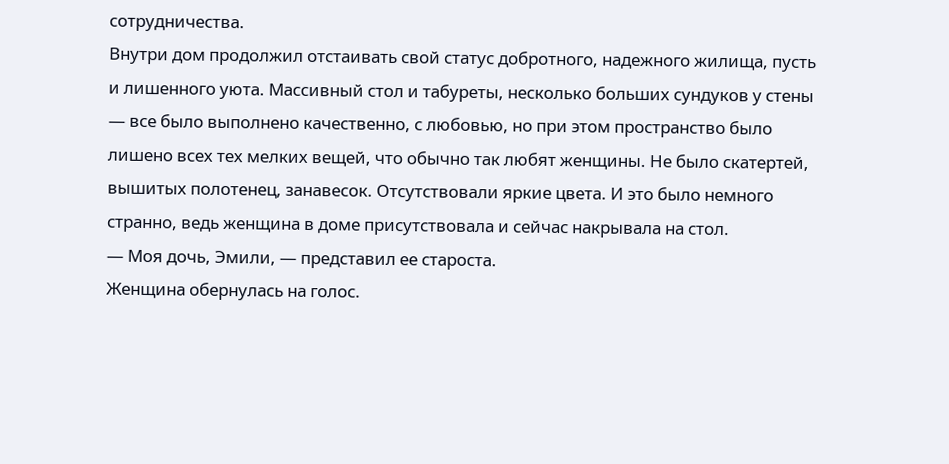сотрудничества.
Внутри дом продолжил отстаивать свой статус добротного, надежного жилища, пусть и лишенного уюта. Массивный стол и табуреты, несколько больших сундуков у стены — все было выполнено качественно, с любовью, но при этом пространство было лишено всех тех мелких вещей, что обычно так любят женщины. Не было скатертей, вышитых полотенец, занавесок. Отсутствовали яркие цвета. И это было немного странно, ведь женщина в доме присутствовала и сейчас накрывала на стол.
— Моя дочь, Эмили, — представил ее староста.
Женщина обернулась на голос.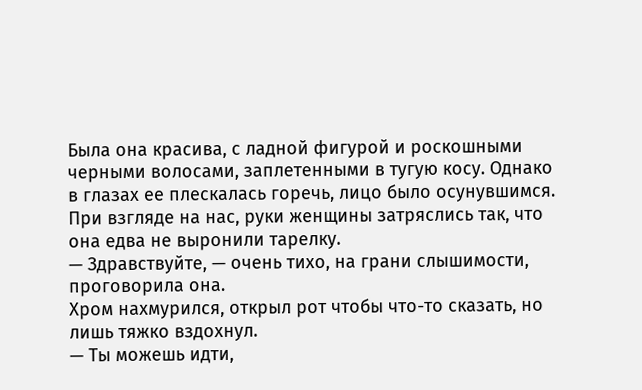Была она красива, с ладной фигурой и роскошными черными волосами, заплетенными в тугую косу. Однако в глазах ее плескалась горечь, лицо было осунувшимся. При взгляде на нас, руки женщины затряслись так, что она едва не выронили тарелку.
— Здравствуйте, — очень тихо, на грани слышимости, проговорила она.
Хром нахмурился, открыл рот чтобы что-то сказать, но лишь тяжко вздохнул.
— Ты можешь идти,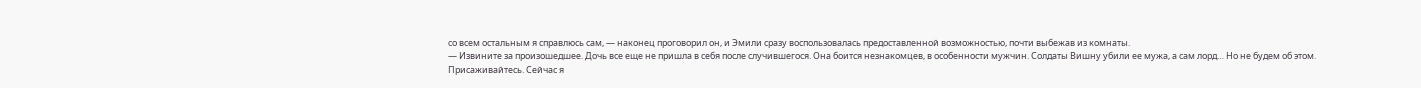со всем остальным я справлюсь сам, — наконец проговорил он, и Эмили сразу воспользовалась предоставленной возможностью, почти выбежав из комнаты.
— Извините за произошедшее. Дочь все еще не пришла в себя после случившегося. Она боится незнакомцев, в особенности мужчин. Солдаты Вишну убили ее мужа, а сам лорд… Но не будем об этом. Присаживайтесь. Сейчас я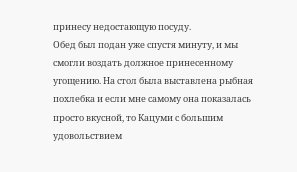принесу недостающую посуду.
Обед был подан уже спустя минуту, и мы смогли воздать должное принесенному угощению. На стол была выставлена рыбная похлебка и если мне самому она показалась просто вкусной, то Кацуми с большим удовольствием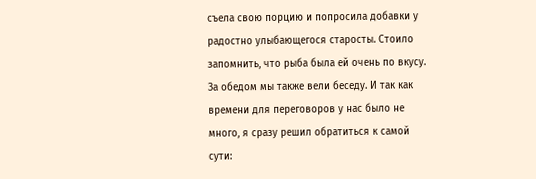съела свою порцию и попросила добавки у радостно улыбающегося старосты. Стоило запомнить, что рыба была ей очень по вкусу.
За обедом мы также вели беседу. И так как времени для переговоров у нас было не много, я сразу решил обратиться к самой сути: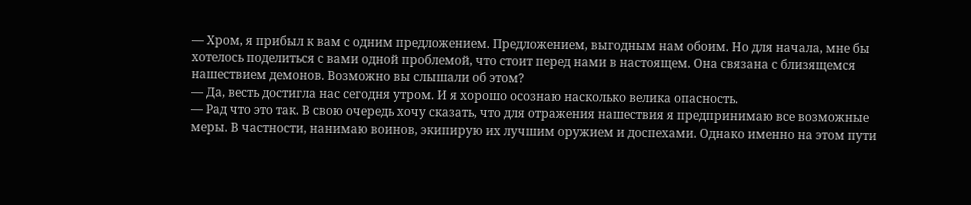— Хром, я прибыл к вам с одним предложением. Предложением, выгодным нам обоим. Но для начала, мне бы хотелось поделиться с вами одной проблемой, что стоит перед нами в настоящем. Она связана с близящемся нашествием демонов. Возможно вы слышали об этом?
— Да, весть достигла нас сегодня утром. И я хорошо осознаю насколько велика опасность.
— Рад что это так. В свою очередь хочу сказать, что для отражения нашествия я предпринимаю все возможные меры. В частности, нанимаю воинов, экипирую их лучшим оружием и доспехами. Однако именно на этом пути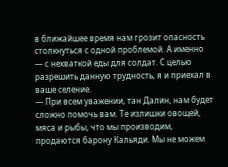в ближайшее время нам грозит опасность столкнуться с одной проблемой. А именно — с нехваткой еды для солдат. С целью разрешить данную трудность, я и приехал в ваше селение.
— При всем уважении, тан Далин, нам будет сложно помочь вам. Те излишки овощей, мяса и рыбы, что мы производим, продаются барону Кальяди. Мы не можем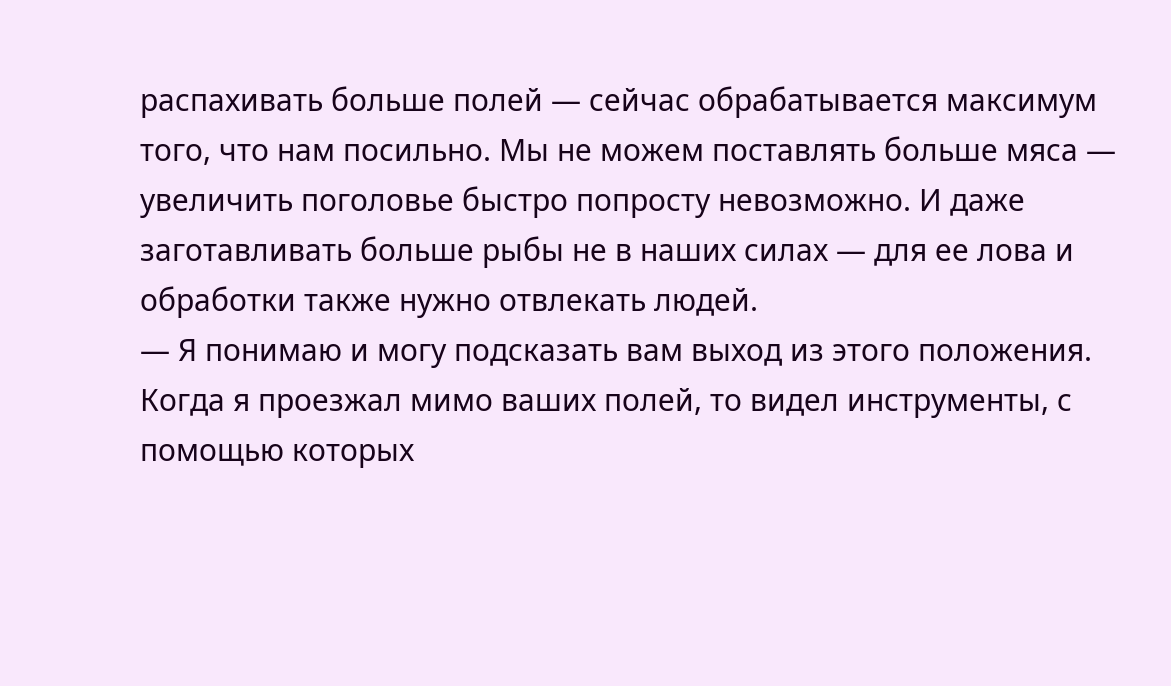распахивать больше полей — сейчас обрабатывается максимум того, что нам посильно. Мы не можем поставлять больше мяса — увеличить поголовье быстро попросту невозможно. И даже заготавливать больше рыбы не в наших силах — для ее лова и обработки также нужно отвлекать людей.
— Я понимаю и могу подсказать вам выход из этого положения. Когда я проезжал мимо ваших полей, то видел инструменты, с помощью которых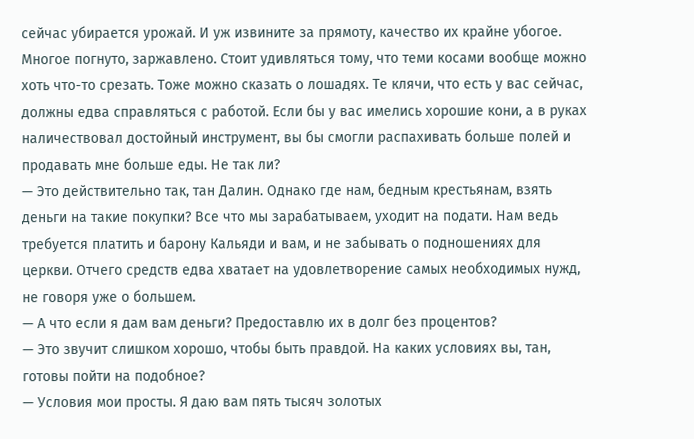сейчас убирается урожай. И уж извините за прямоту, качество их крайне убогое. Многое погнуто, заржавлено. Стоит удивляться тому, что теми косами вообще можно хоть что-то срезать. Тоже можно сказать о лошадях. Те клячи, что есть у вас сейчас, должны едва справляться с работой. Если бы у вас имелись хорошие кони, а в руках наличествовал достойный инструмент, вы бы смогли распахивать больше полей и продавать мне больше еды. Не так ли?
— Это действительно так, тан Далин. Однако где нам, бедным крестьянам, взять деньги на такие покупки? Все что мы зарабатываем, уходит на подати. Нам ведь требуется платить и барону Кальяди и вам, и не забывать о подношениях для церкви. Отчего средств едва хватает на удовлетворение самых необходимых нужд, не говоря уже о большем.
— А что если я дам вам деньги? Предоставлю их в долг без процентов?
— Это звучит слишком хорошо, чтобы быть правдой. На каких условиях вы, тан, готовы пойти на подобное?
— Условия мои просты. Я даю вам пять тысяч золотых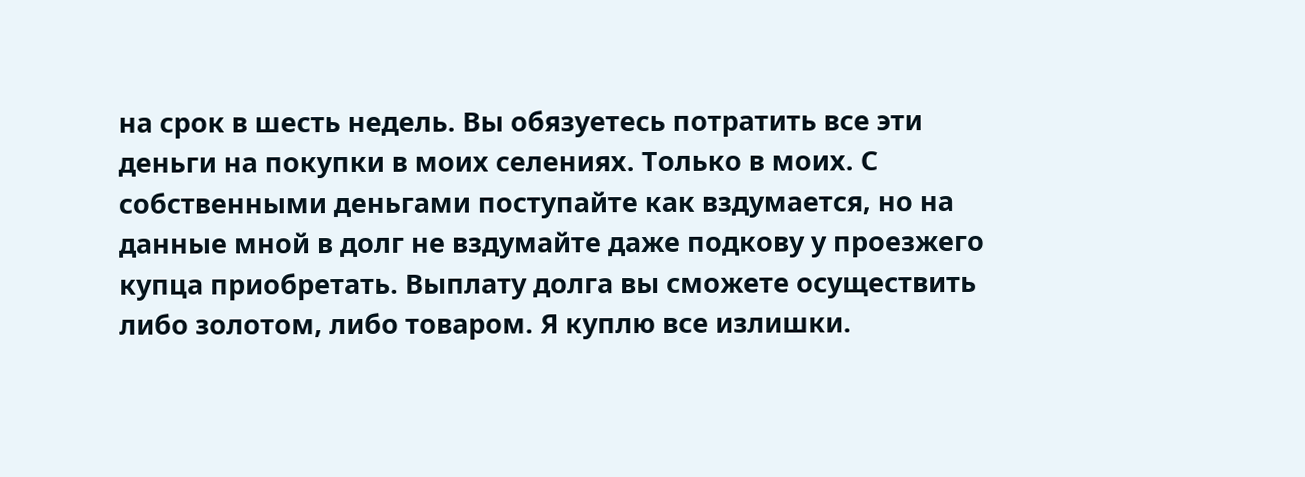на срок в шесть недель. Вы обязуетесь потратить все эти деньги на покупки в моих селениях. Только в моих. С собственными деньгами поступайте как вздумается, но на данные мной в долг не вздумайте даже подкову у проезжего купца приобретать. Выплату долга вы сможете осуществить либо золотом, либо товаром. Я куплю все излишки.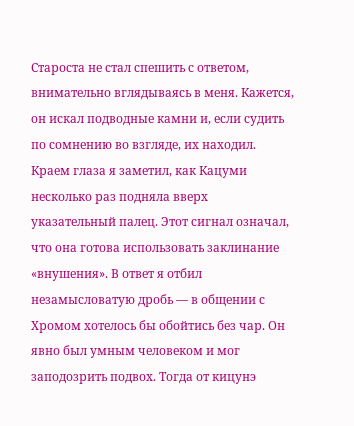Староста не стал спешить с ответом, внимательно вглядываясь в меня. Кажется, он искал подводные камни и, если судить по сомнению во взгляде, их находил. Краем глаза я заметил, как Кацуми несколько раз подняла вверх указательный палец. Этот сигнал означал, что она готова использовать заклинание «внушения». В ответ я отбил незамысловатую дробь — в общении с Хромом хотелось бы обойтись без чар. Он явно был умным человеком и мог заподозрить подвох. Тогда от кицунэ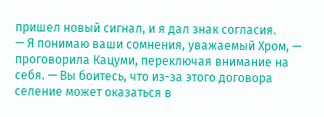пришел новый сигнал, и я дал знак согласия.
— Я понимаю ваши сомнения, уважаемый Хром, — проговорила Кацуми, переключая внимание на себя. — Вы боитесь, что из-за этого договора селение может оказаться в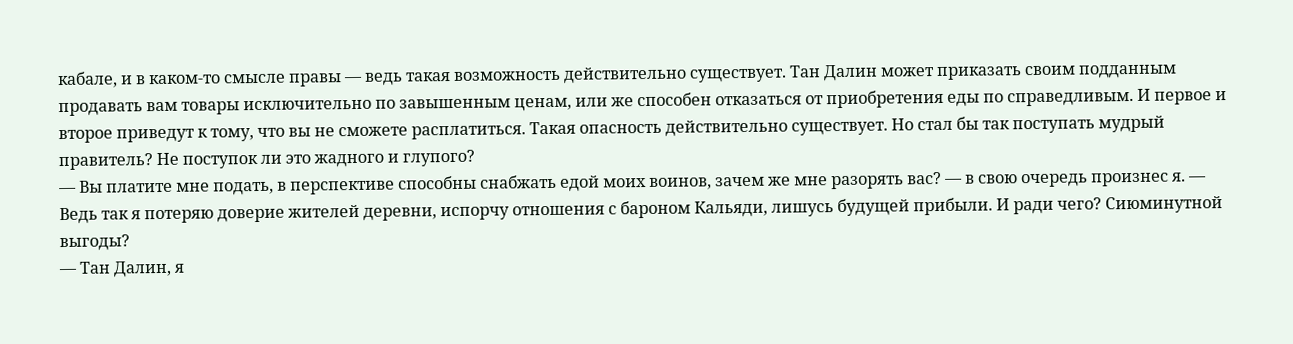кабале, и в каком-то смысле правы — ведь такая возможность действительно существует. Тан Далин может приказать своим подданным продавать вам товары исключительно по завышенным ценам, или же способен отказаться от приобретения еды по справедливым. И первое и второе приведут к тому, что вы не сможете расплатиться. Такая опасность действительно существует. Но стал бы так поступать мудрый правитель? Не поступок ли это жадного и глупого?
— Вы платите мне подать, в перспективе способны снабжать едой моих воинов, зачем же мне разорять вас? — в свою очередь произнес я. — Ведь так я потеряю доверие жителей деревни, испорчу отношения с бароном Кальяди, лишусь будущей прибыли. И ради чего? Сиюминутной выгоды?
— Тан Далин, я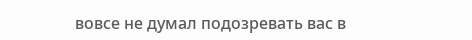вовсе не думал подозревать вас в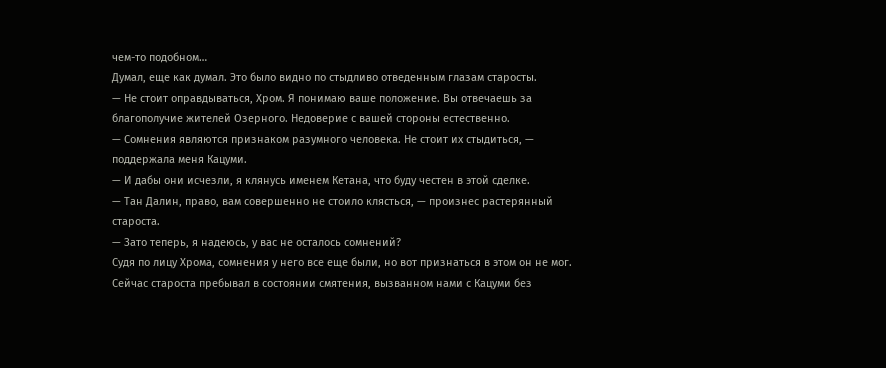чем-то подобном…
Думал, еще как думал. Это было видно по стыдливо отведенным глазам старосты.
— Не стоит оправдываться, Хром. Я понимаю ваше положение. Вы отвечаешь за благополучие жителей Озерного. Недоверие с вашей стороны естественно.
— Сомнения являются признаком разумного человека. Не стоит их стыдиться, — поддержала меня Кацуми.
— И дабы они исчезли, я клянусь именем Кетана, что буду честен в этой сделке.
— Тан Далин, право, вам совершенно не стоило клясться, — произнес растерянный староста.
— Зато теперь, я надеюсь, у вас не осталось сомнений?
Судя по лицу Хрома, сомнения у него все еще были, но вот признаться в этом он не мог. Сейчас староста пребывал в состоянии смятения, вызванном нами с Кацуми без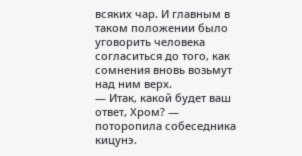всяких чар. И главным в таком положении было уговорить человека согласиться до того, как сомнения вновь возьмут над ним верх.
— Итак, какой будет ваш ответ, Хром? — поторопила собеседника кицунэ.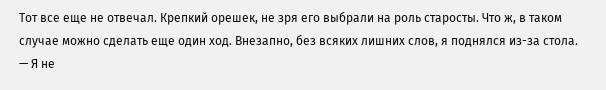Тот все еще не отвечал. Крепкий орешек, не зря его выбрали на роль старосты. Что ж, в таком случае можно сделать еще один ход. Внезапно, без всяких лишних слов, я поднялся из-за стола.
— Я не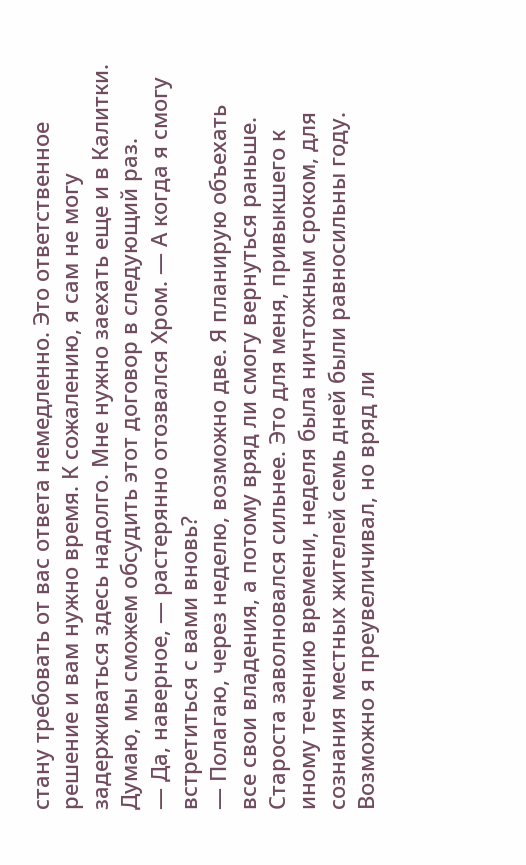стану требовать от вас ответа немедленно. Это ответственное решение и вам нужно время. К сожалению, я сам не могу задерживаться здесь надолго. Мне нужно заехать еще и в Калитки. Думаю, мы сможем обсудить этот договор в следующий раз.
— Да, наверное, — растерянно отозвался Хром. — А когда я смогу встретиться с вами вновь?
— Полагаю, через неделю, возможно две. Я планирую объехать все свои владения, а потому вряд ли смогу вернуться раньше.
Староста заволновался сильнее. Это для меня, привыкшего к иному течению времени, неделя была ничтожным сроком, для сознания местных жителей семь дней были равносильны году. Возможно я преувеличивал, но вряд ли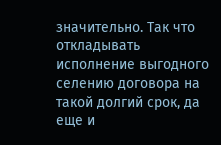значительно. Так что откладывать исполнение выгодного селению договора на такой долгий срок, да еще и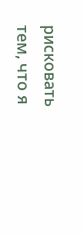рисковать тем, что я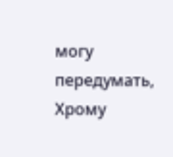могу передумать, Хрому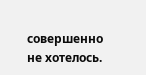совершенно не хотелось.